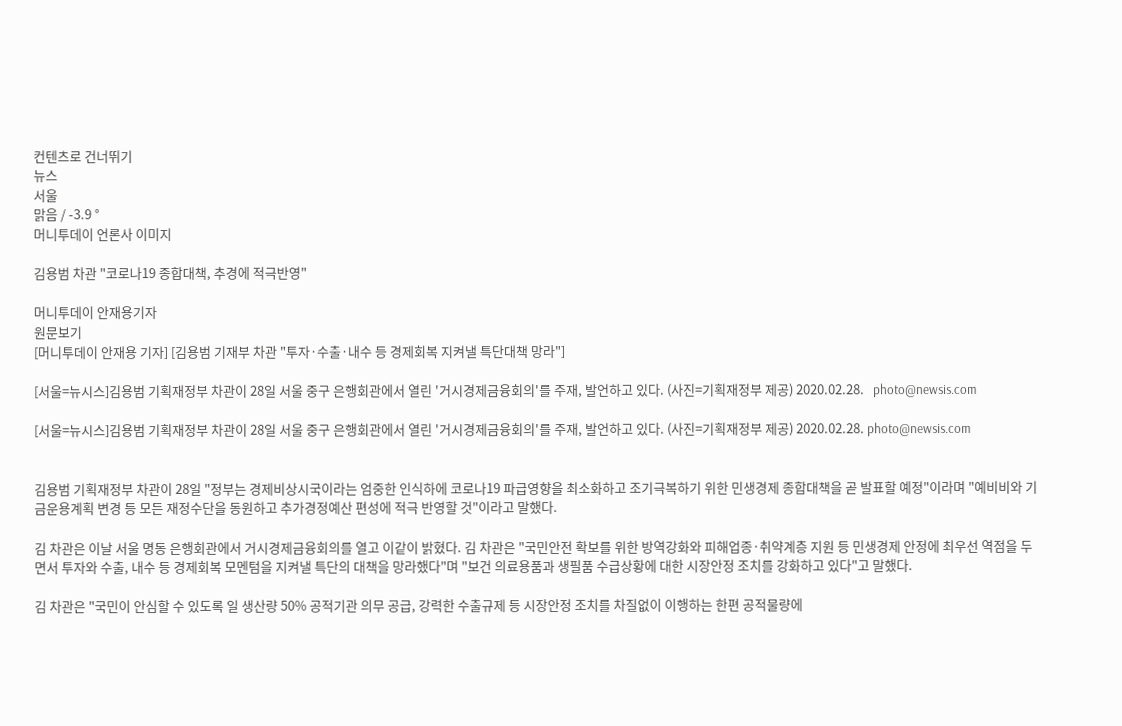컨텐츠로 건너뛰기
뉴스
서울
맑음 / -3.9 °
머니투데이 언론사 이미지

김용범 차관 "코로나19 종합대책, 추경에 적극반영"

머니투데이 안재용기자
원문보기
[머니투데이 안재용 기자] [김용범 기재부 차관 "투자·수출·내수 등 경제회복 지켜낼 특단대책 망라"]

[서울=뉴시스]김용범 기획재정부 차관이 28일 서울 중구 은행회관에서 열린 '거시경제금융회의'를 주재, 발언하고 있다. (사진=기획재정부 제공) 2020.02.28.   photo@newsis.com

[서울=뉴시스]김용범 기획재정부 차관이 28일 서울 중구 은행회관에서 열린 '거시경제금융회의'를 주재, 발언하고 있다. (사진=기획재정부 제공) 2020.02.28. photo@newsis.com


김용범 기획재정부 차관이 28일 "정부는 경제비상시국이라는 엄중한 인식하에 코로나19 파급영향을 최소화하고 조기극복하기 위한 민생경제 종합대책을 곧 발표할 예정"이라며 "예비비와 기금운용계획 변경 등 모든 재정수단을 동원하고 추가경정예산 편성에 적극 반영할 것"이라고 말했다.

김 차관은 이날 서울 명동 은행회관에서 거시경제금융회의를 열고 이같이 밝혔다. 김 차관은 "국민안전 확보를 위한 방역강화와 피해업종·취약계층 지원 등 민생경제 안정에 최우선 역점을 두면서 투자와 수출, 내수 등 경제회복 모멘텀을 지켜낼 특단의 대책을 망라했다"며 "보건 의료용품과 생필품 수급상황에 대한 시장안정 조치를 강화하고 있다"고 말했다.

김 차관은 "국민이 안심할 수 있도록 일 생산량 50% 공적기관 의무 공급, 강력한 수출규제 등 시장안정 조치를 차질없이 이행하는 한편 공적물량에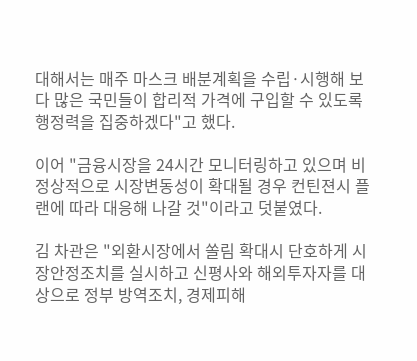대해서는 매주 마스크 배분계획을 수립·시행해 보다 많은 국민들이 합리적 가격에 구입할 수 있도록 행정력을 집중하겠다"고 했다.

이어 "금융시장을 24시간 모니터링하고 있으며 비정상적으로 시장변동성이 확대될 경우 컨틴젼시 플랜에 따라 대응해 나갈 것"이라고 덧붙였다.

김 차관은 "외환시장에서 쏠림 확대시 단호하게 시장안정조치를 실시하고 신평사와 해외투자자를 대상으로 정부 방역조치, 경제피해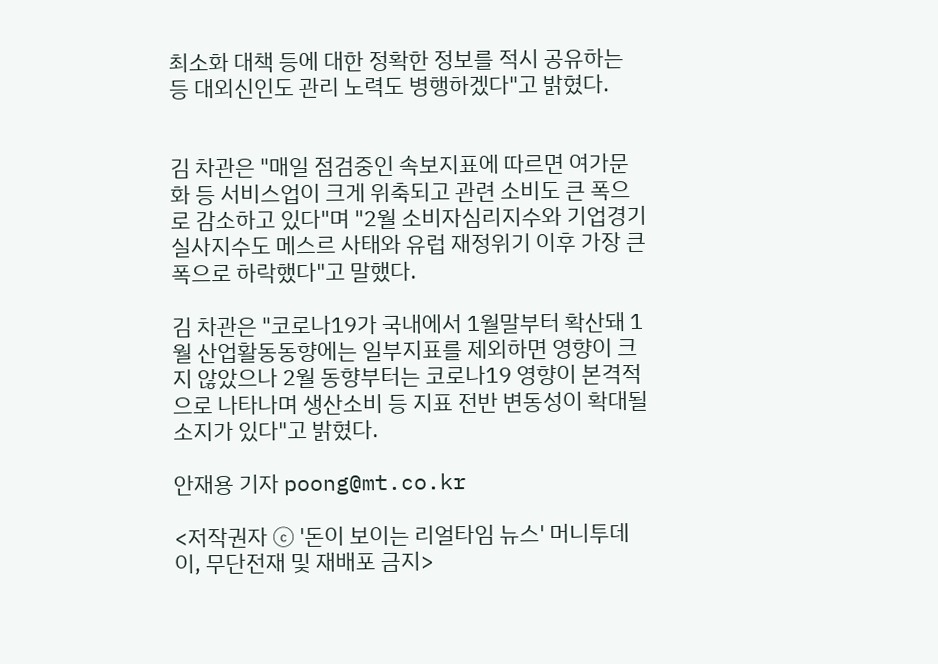최소화 대책 등에 대한 정확한 정보를 적시 공유하는 등 대외신인도 관리 노력도 병행하겠다"고 밝혔다.


김 차관은 "매일 점검중인 속보지표에 따르면 여가문화 등 서비스업이 크게 위축되고 관련 소비도 큰 폭으로 감소하고 있다"며 "2월 소비자심리지수와 기업경기실사지수도 메스르 사태와 유럽 재정위기 이후 가장 큰 폭으로 하락했다"고 말했다.

김 차관은 "코로나19가 국내에서 1월말부터 확산돼 1월 산업활동동향에는 일부지표를 제외하면 영향이 크지 않았으나 2월 동향부터는 코로나19 영향이 본격적으로 나타나며 생산소비 등 지표 전반 변동성이 확대될 소지가 있다"고 밝혔다.

안재용 기자 poong@mt.co.kr

<저작권자 ⓒ '돈이 보이는 리얼타임 뉴스' 머니투데이, 무단전재 및 재배포 금지>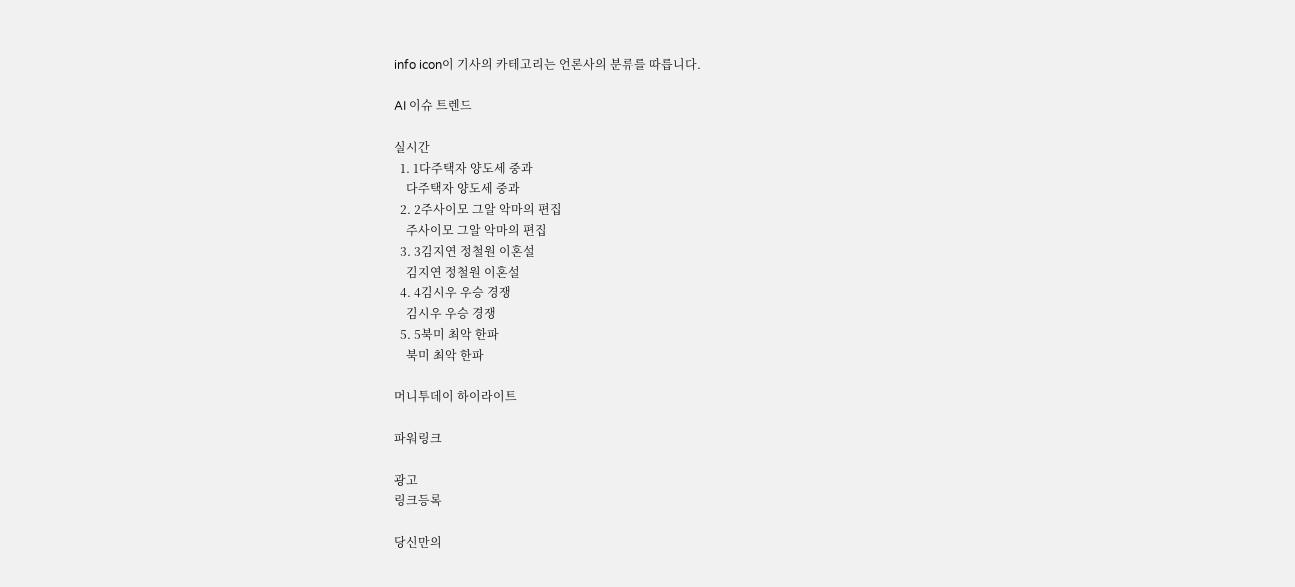info icon이 기사의 카테고리는 언론사의 분류를 따릅니다.

AI 이슈 트렌드

실시간
  1. 1다주택자 양도세 중과
    다주택자 양도세 중과
  2. 2주사이모 그알 악마의 편집
    주사이모 그알 악마의 편집
  3. 3김지연 정철원 이혼설
    김지연 정철원 이혼설
  4. 4김시우 우승 경쟁
    김시우 우승 경쟁
  5. 5북미 최악 한파
    북미 최악 한파

머니투데이 하이라이트

파워링크

광고
링크등록

당신만의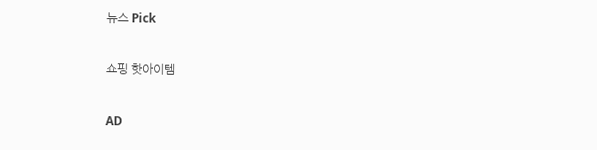뉴스 Pick

쇼핑 핫아이템

AD